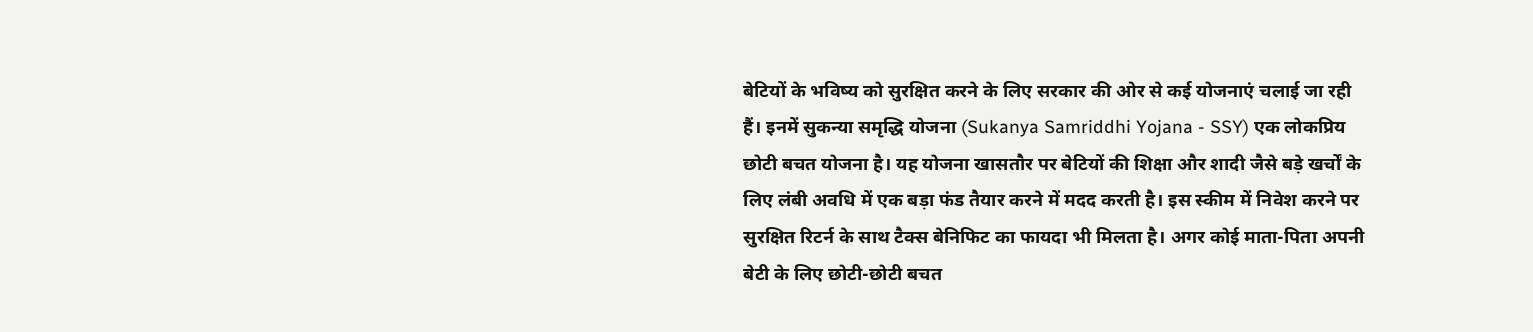बेटियों के भविष्य को सुरक्षित करने के लिए सरकार की ओर से कई योजनाएं चलाई जा रही हैं। इनमें सुकन्या समृद्धि योजना (Sukanya Samriddhi Yojana - SSY) एक लोकप्रिय छोटी बचत योजना है। यह योजना खासतौर पर बेटियों की शिक्षा और शादी जैसे बड़े खर्चों के लिए लंबी अवधि में एक बड़ा फंड तैयार करने में मदद करती है। इस स्कीम में निवेश करने पर सुरक्षित रिटर्न के साथ टैक्स बेनिफिट का फायदा भी मिलता है। अगर कोई माता-पिता अपनी बेटी के लिए छोटी-छोटी बचत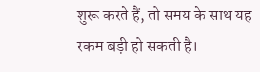शुरू करते हैं, तो समय के साथ यह रकम बड़ी हो सकती है।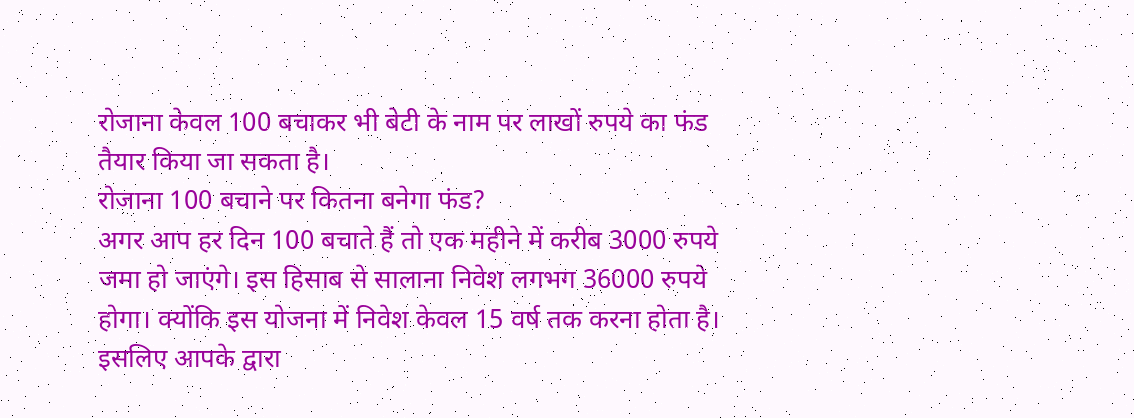रोजाना केवल 100 बचाकर भी बेटी के नाम पर लाखों रुपये का फंड तैयार किया जा सकता है।
रोजाना 100 बचाने पर कितना बनेगा फंड?
अगर आप हर दिन 100 बचाते हैं तो एक महीने में करीब 3000 रुपये जमा हो जाएंगे। इस हिसाब से सालाना निवेश लगभग 36000 रुपये होगा। क्योंकि इस योजना में निवेश केवल 15 वर्ष तक करना होता है। इसलिए आपके द्वारा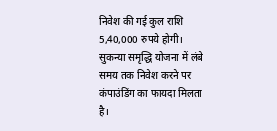निवेश की गई कुल राशि 5,40,000 रुपये होगी। सुकन्या समृद्धि योजना में लंबे समय तक निवेश करने पर कंपाउंडिंग का फायदा मिलता है।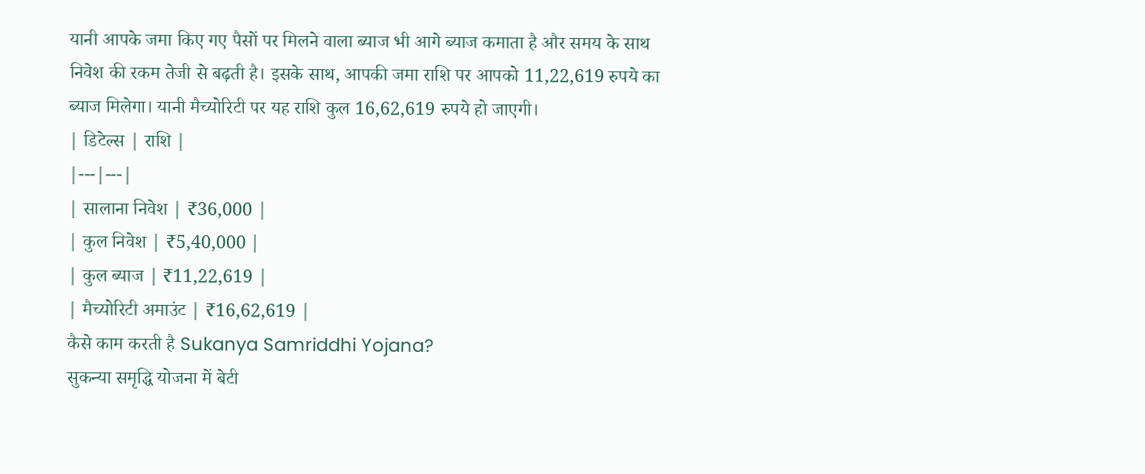यानी आपके जमा किए गए पैसों पर मिलने वाला ब्याज भी आगे ब्याज कमाता है और समय के साथ निवेश की रकम तेजी से बढ़ती है। इसके साथ, आपकी जमा राशि पर आपको 11,22,619 रुपये का ब्याज मिलेगा। यानी मैच्योरिटी पर यह राशि कुल 16,62,619 रुपये हो जाएगी।
| डिटेल्स | राशि |
|---|---|
| सालाना निवेश | ₹36,000 |
| कुल निवेश | ₹5,40,000 |
| कुल ब्याज | ₹11,22,619 |
| मैच्योरिटी अमाउंट | ₹16,62,619 |
कैसे काम करती है Sukanya Samriddhi Yojana?
सुकन्या समृद्धि योजना में बेटी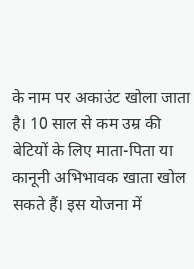के नाम पर अकाउंट खोला जाता है। 10 साल से कम उम्र की बेटियों के लिए माता-पिता या कानूनी अभिभावक खाता खोल सकते हैं। इस योजना में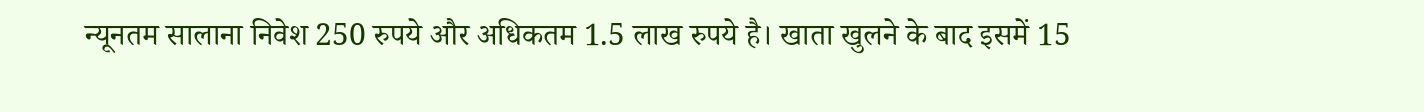न्यूनतम सालाना निवेश 250 रुपये और अधिकतम 1.5 लाख रुपये है। खाता खुलने के बाद इसमें 15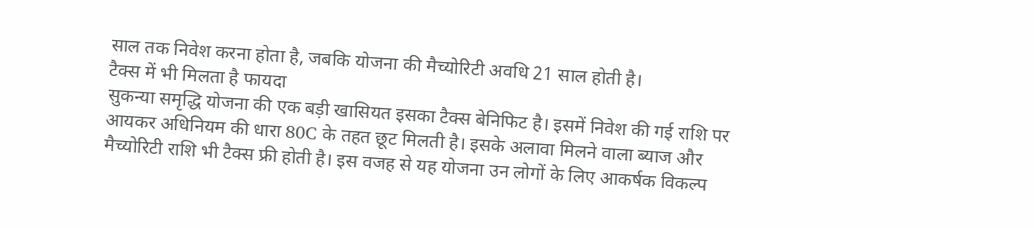साल तक निवेश करना होता है, जबकि योजना की मैच्योरिटी अवधि 21 साल होती है।
टैक्स में भी मिलता है फायदा
सुकन्या समृद्धि योजना की एक बड़ी खासियत इसका टैक्स बेनिफिट है। इसमें निवेश की गई राशि पर आयकर अधिनियम की धारा 80C के तहत छूट मिलती है। इसके अलावा मिलने वाला ब्याज और मैच्योरिटी राशि भी टैक्स फ्री होती है। इस वजह से यह योजना उन लोगों के लिए आकर्षक विकल्प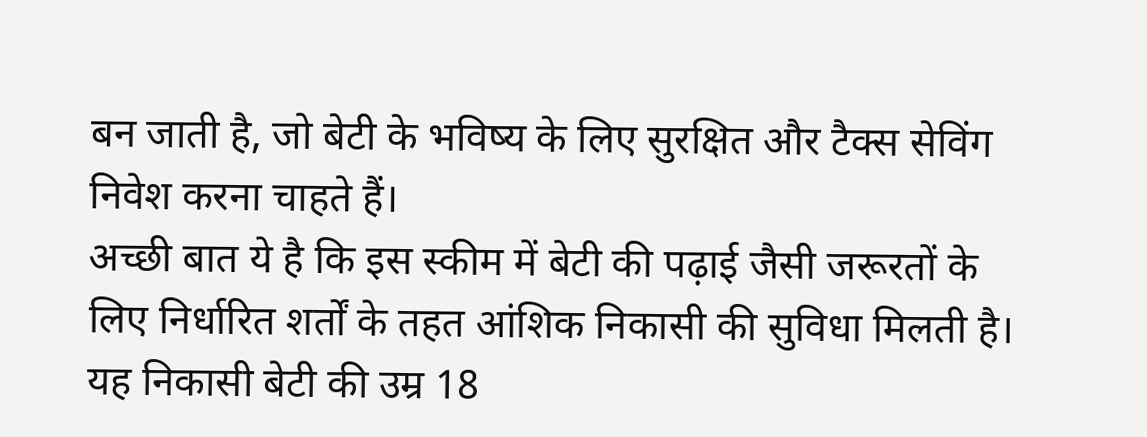बन जाती है, जो बेटी के भविष्य के लिए सुरक्षित और टैक्स सेविंग निवेश करना चाहते हैं।
अच्छी बात ये है कि इस स्कीम में बेटी की पढ़ाई जैसी जरूरतों के लिए निर्धारित शर्तों के तहत आंशिक निकासी की सुविधा मिलती है। यह निकासी बेटी की उम्र 18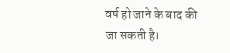वर्ष हो जाने के बाद की जा सकती है।